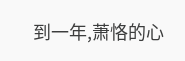到一年,萧恪的心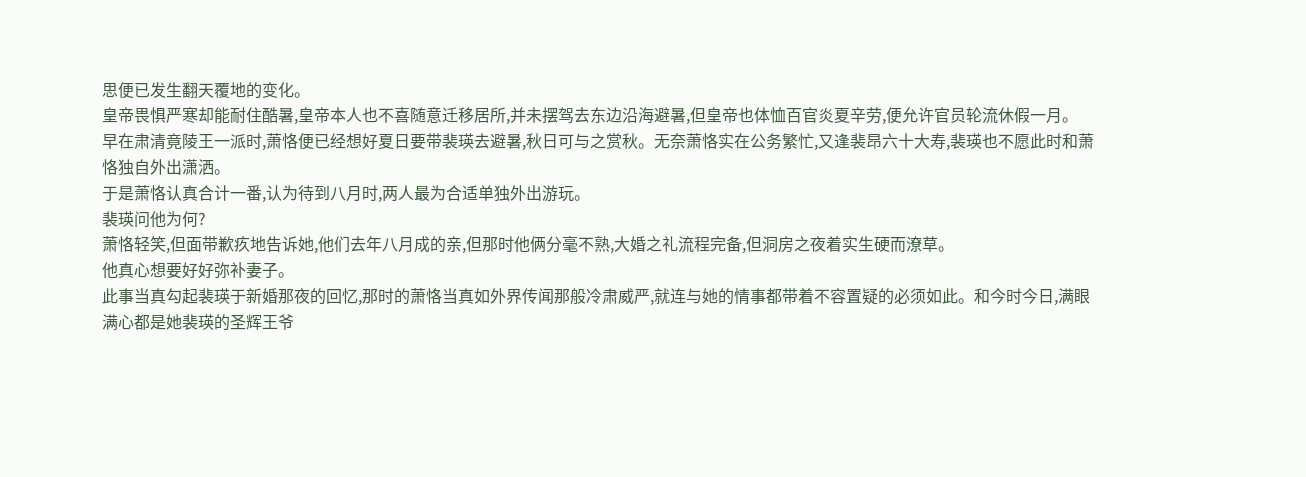思便已发生翻天覆地的变化。
皇帝畏惧严寒却能耐住酷暑,皇帝本人也不喜随意迁移居所,并未摆驾去东边沿海避暑,但皇帝也体恤百官炎夏辛劳,便允许官员轮流休假一月。
早在肃清竟陵王一派时,萧恪便已经想好夏日要带裴瑛去避暑,秋日可与之赏秋。无奈萧恪实在公务繁忙,又逢裴昂六十大寿,裴瑛也不愿此时和萧恪独自外出潇洒。
于是萧恪认真合计一番,认为待到八月时,两人最为合适单独外出游玩。
裴瑛问他为何?
萧恪轻笑,但面带歉疚地告诉她,他们去年八月成的亲,但那时他俩分毫不熟,大婚之礼流程完备,但洞房之夜着实生硬而潦草。
他真心想要好好弥补妻子。
此事当真勾起裴瑛于新婚那夜的回忆,那时的萧恪当真如外界传闻那般冷肃威严,就连与她的情事都带着不容置疑的必须如此。和今时今日,满眼满心都是她裴瑛的圣辉王爷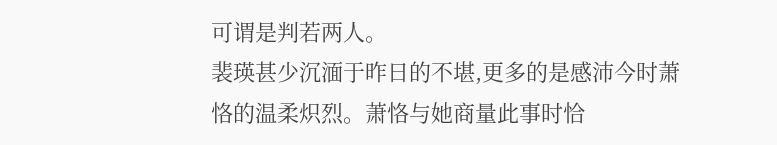可谓是判若两人。
裴瑛甚少沉湎于昨日的不堪,更多的是感沛今时萧恪的温柔炽烈。萧恪与她商量此事时恰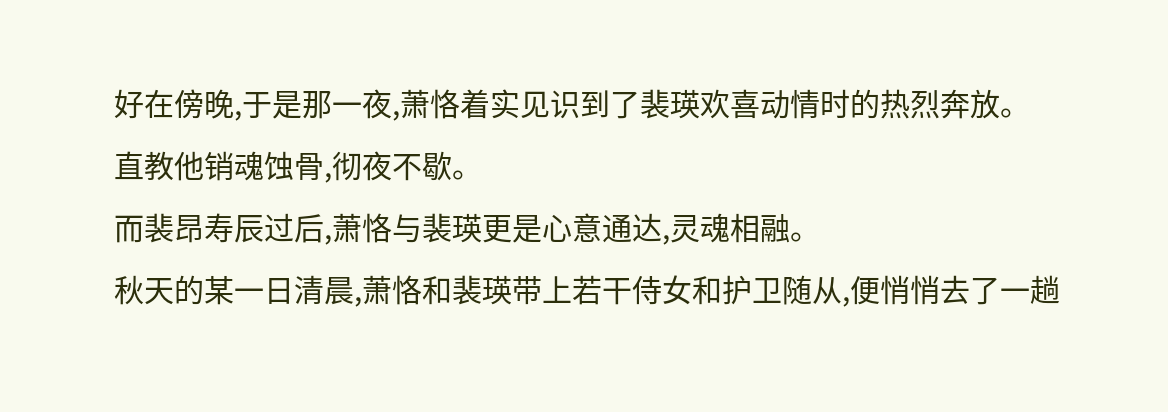好在傍晚,于是那一夜,萧恪着实见识到了裴瑛欢喜动情时的热烈奔放。
直教他销魂蚀骨,彻夜不歇。
而裴昂寿辰过后,萧恪与裴瑛更是心意通达,灵魂相融。
秋天的某一日清晨,萧恪和裴瑛带上若干侍女和护卫随从,便悄悄去了一趟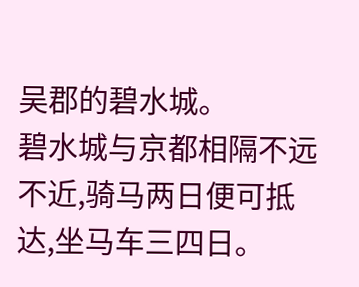吴郡的碧水城。
碧水城与京都相隔不远不近,骑马两日便可抵达,坐马车三四日。